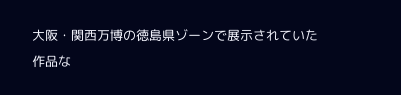大阪・関西万博の徳島県ゾーンで展示されていた作品な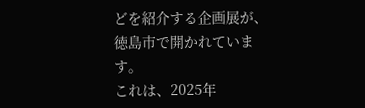どを紹介する企画展が、徳島市で開かれています。
これは、2025年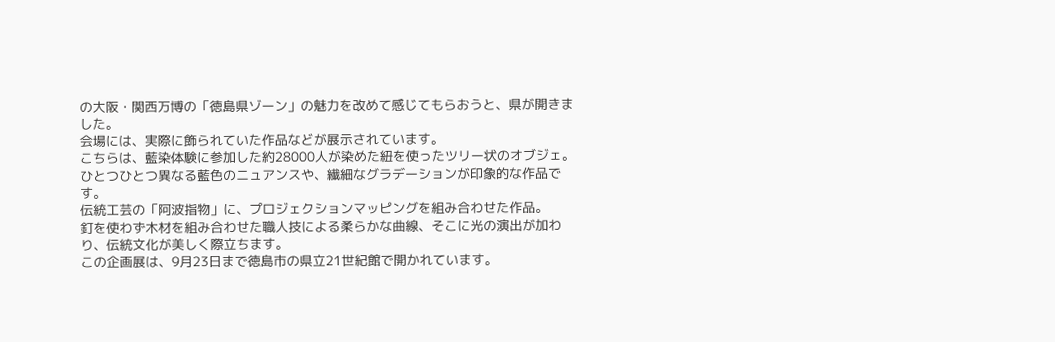の大阪・関西万博の「徳島県ゾーン」の魅力を改めて感じてもらおうと、県が開きました。
会場には、実際に飾られていた作品などが展示されています。
こちらは、藍染体験に参加した約28000人が染めた紐を使ったツリー状のオブジェ。
ひとつひとつ異なる藍色のニュアンスや、繊細なグラデーションが印象的な作品です。
伝統工芸の「阿波指物」に、プロジェクションマッピングを組み合わせた作品。
釘を使わず木材を組み合わせた職人技による柔らかな曲線、そこに光の演出が加わり、伝統文化が美しく際立ちます。
この企画展は、9月23日まで徳島市の県立21世紀館で開かれています。